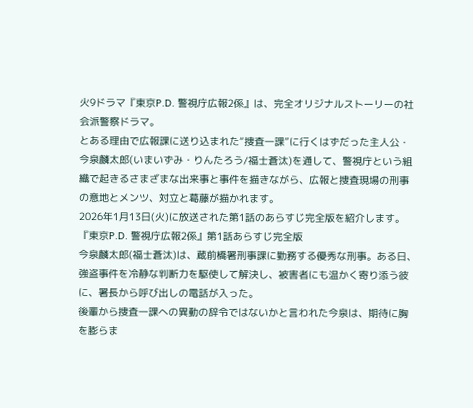火9ドラマ『東京P.D. 警視庁広報2係』は、完全オリジナルストーリーの社会派警察ドラマ。
とある理由で広報課に送り込まれた“捜査一課”に行くはずだった主人公・今泉麟太郎(いまいずみ・りんたろう/福士蒼汰)を通して、警視庁という組織で起きるさまざまな出来事と事件を描きながら、広報と捜査現場の刑事の意地とメンツ、対立と葛藤が描かれます。
2026年1月13日(火)に放送された第1話のあらすじ完全版を紹介します。
『東京P.D. 警視庁広報2係』第1話あらすじ完全版
今泉麟太郎(福士蒼汰)は、蔵前橋署刑事課に勤務する優秀な刑事。ある日、強盗事件を冷静な判断力を駆使して解決し、被害者にも温かく寄り添う彼に、署長から呼び出しの電話が入った。
後輩から捜査一課への異動の辞令ではないかと言われた今泉は、期待に胸を膨らま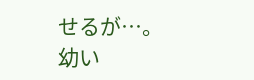せるが…。
幼い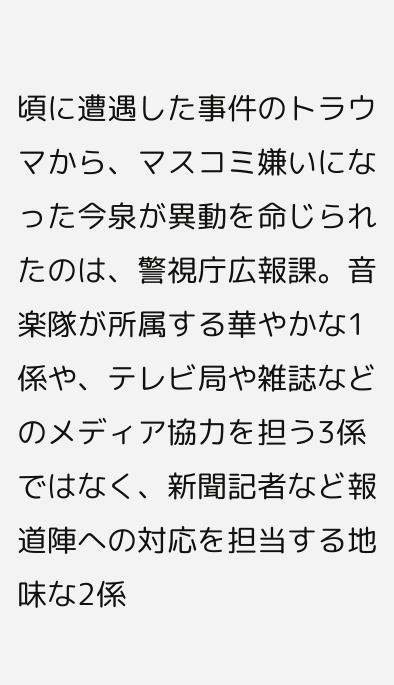頃に遭遇した事件のトラウマから、マスコミ嫌いになった今泉が異動を命じられたのは、警視庁広報課。音楽隊が所属する華やかな1係や、テレビ局や雑誌などのメディア協力を担う3係ではなく、新聞記者など報道陣への対応を担当する地味な2係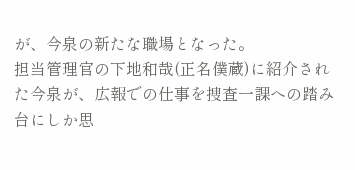が、今泉の新たな職場となった。
担当管理官の下地和哉(正名僕蔵)に紹介された今泉が、広報での仕事を捜査一課への踏み台にしか思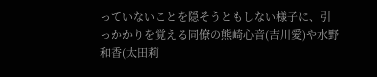っていないことを隠そうともしない様子に、引っかかりを覚える同僚の熊崎心音(吉川愛)や水野和香(太田莉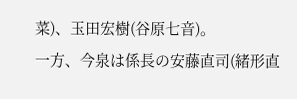菜)、玉田宏樹(谷原七音)。
一方、今泉は係長の安藤直司(緒形直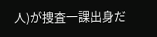人)が捜査一課出身だ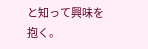と知って興味を抱く。